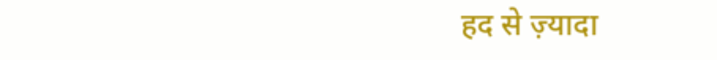हद से ज़्यादा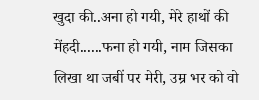खुदा की..अना हो गयी, मेरे हाथों की मेंहदी......फना हो गयी, नाम जिसका लिखा था जबीं पर मेरी, उम्र भर को वो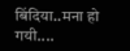बिंदिया..मना हो गयी....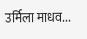उर्मिला माधव...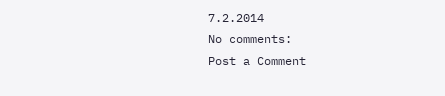7.2.2014
No comments:
Post a Comment